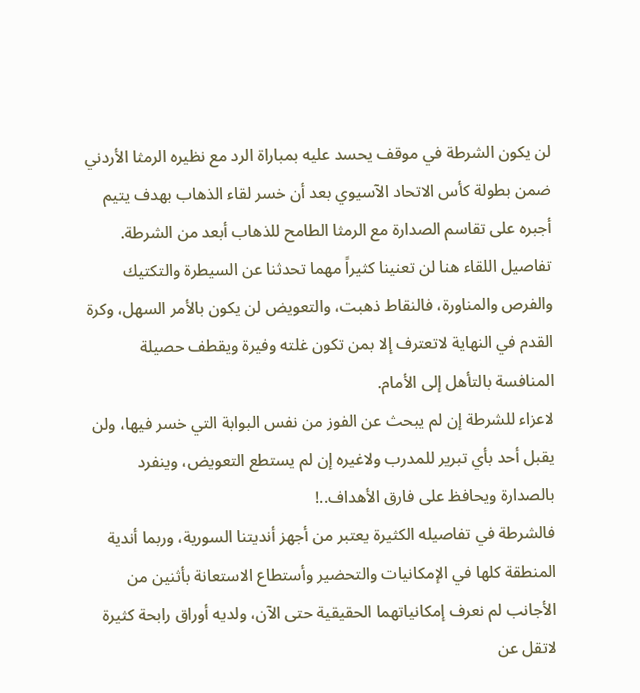لن يكون الشرطة في موقف يحسد عليه بمباراة الرد مع نظيره الرمثا الأردني ضمن بطولة كأس الاتحاد الآسيوي بعد أن خسر لقاء الذهاب بهدف يتيم أجبره على تقاسم الصدارة مع الرمثا الطامح للذهاب أبعد من الشرطة.
تفاصيل اللقاء هنا لن تعنينا كثيراً مهما تحدثنا عن السيطرة والتكتيك والفرص والمناورة، فالنقاط ذهبت، والتعويض لن يكون بالأمر السهل، وكرة القدم في النهاية لاتعترف إلا بمن تكون غلته وفيرة ويقطف حصيلة المنافسة بالتأهل إلى الأمام.
لاعزاء للشرطة إن لم يبحث عن الفوز من نفس البوابة التي خسر فيها، ولن يقبل أحد بأي تبرير للمدرب ولاغيره إن لم يستطع التعويض، وينفرد بالصدارة ويحافظ على فارق الأهداف..!
فالشرطة في تفاصيله الكثيرة يعتبر من أجهز أنديتنا السورية، وربما أندية المنطقة كلها في الإمكانيات والتحضير وأستطاع الاستعانة بأثنين من الأجانب لم نعرف إمكانياتهما الحقيقية حتى الآن، ولديه أوراق رابحة كثيرة لاتقل عن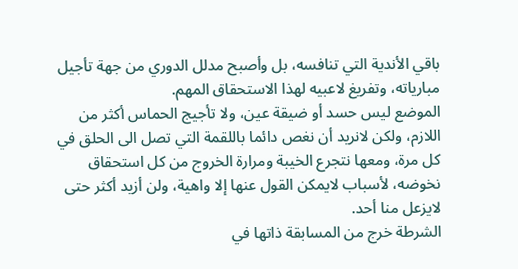باقي الأندية التي تنافسه، بل وأصبح مدلل الدوري من جهة تأجيل مبارياته، وتفريغ لاعبيه لهذا الاستحقاق المهم.
الموضع ليس حسد أو ضيقة عين، ولا تأجيج الحماس أكثر من اللازم، ولكن لانريد أن نغص دائما باللقمة التي تصل الى الحلق في كل مرة، ومعها نتجرع الخيبة ومرارة الخروج من كل استحقاق نخوضه، لأسباب لايمكن القول عنها إلا واهية، ولن أزيد أكثر حتى لايزعل منا أحد.
الشرطة خرج من المسابقة ذاتها في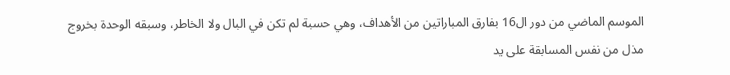الموسم الماضي من دور ال16 بفارق المباراتين من الأهداف، وهي حسبة لم تكن في البال ولا الخاطر، وسبقه الوحدة بخروج مذل من نفس المسابقة على يد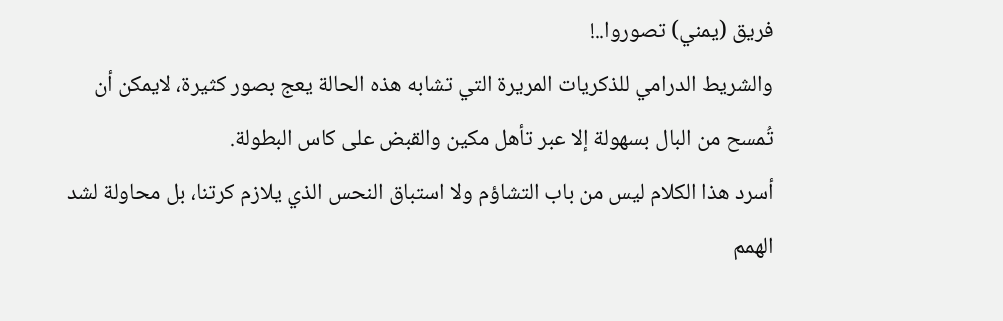فريق (يمني) تصوروا..!
والشريط الدرامي للذكريات المريرة التي تشابه هذه الحالة يعج بصور كثيرة، لايمكن أن تُمسح من البال بسهولة إلا عبر تأهل مكين والقبض على كاس البطولة.
أسرد هذا الكلام ليس من باب التشاؤم ولا استباق النحس الذي يلازم كرتنا، بل محاولة لشد الهمم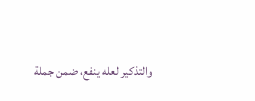والتذكير لعله ينفع، ضمن جملة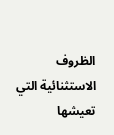الظروف الاستثنائية التي تعيشها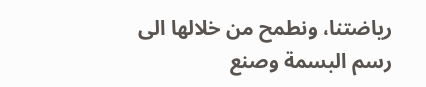رياضتنا، ونطمح من خلالها الى رسم البسمة وصنع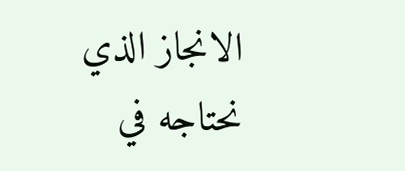الانجاز الذي نحتاجه في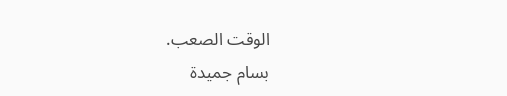الوقت الصعب.
بسام جميدة